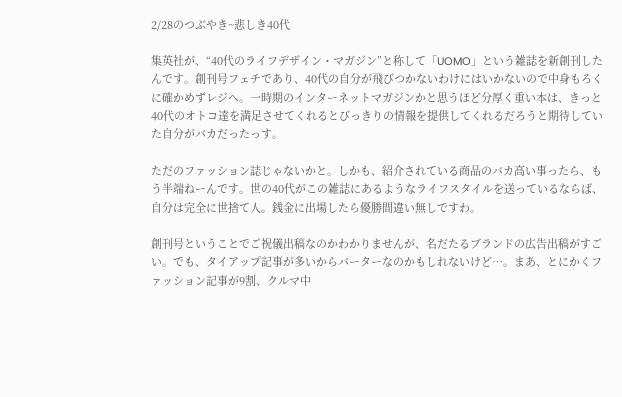2/28のつぶやき~悲しき40代

集英社が、“40代のライフデザイン・マガジン”と称して「UOMO」という雑誌を新創刊したんです。創刊号フェチであり、40代の自分が飛びつかないわけにはいかないので中身もろくに確かめずレジへ。一時期のインターネットマガジンかと思うほど分厚く重い本は、きっと40代のオトコ達を満足させてくれるとびっきりの情報を提供してくれるだろうと期待していた自分がバカだったっす。

ただのファッション誌じゃないかと。しかも、紹介されている商品のバカ高い事ったら、もう半端ねーんです。世の40代がこの雑誌にあるようなライフスタイルを送っているならば、自分は完全に世捨て人。銭金に出場したら優勝間違い無しですわ。

創刊号ということでご祝儀出稿なのかわかりませんが、名だたるブランドの広告出稿がすごい。でも、タイアップ記事が多いからバーターなのかもしれないけど…。まあ、とにかくファッション記事が9割、クルマ中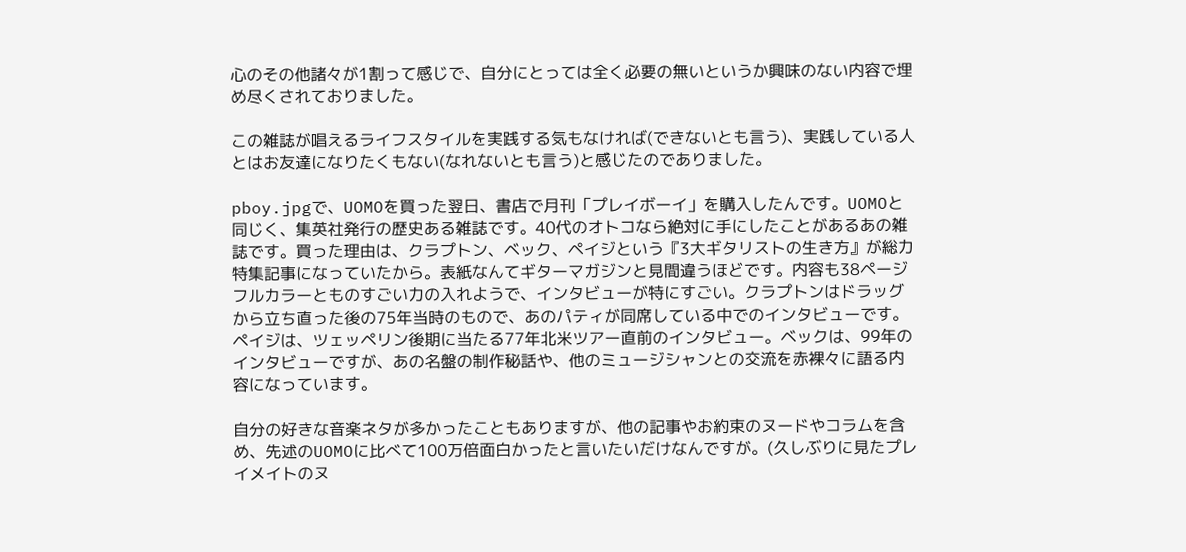心のその他諸々が1割って感じで、自分にとっては全く必要の無いというか興味のない内容で埋め尽くされておりました。

この雑誌が唱えるライフスタイルを実践する気もなければ(できないとも言う)、実践している人とはお友達になりたくもない(なれないとも言う)と感じたのでありました。

pboy.jpgで、UOMOを買った翌日、書店で月刊「プレイボーイ」を購入したんです。UOMOと同じく、集英社発行の歴史ある雑誌です。40代のオトコなら絶対に手にしたことがあるあの雑誌です。買った理由は、クラプトン、ベック、ペイジという『3大ギタリストの生き方』が総力特集記事になっていたから。表紙なんてギターマガジンと見間違うほどです。内容も38ページフルカラーとものすごい力の入れようで、インタビューが特にすごい。クラプトンはドラッグから立ち直った後の75年当時のもので、あのパティが同席している中でのインタビューです。ペイジは、ツェッペリン後期に当たる77年北米ツアー直前のインタビュー。ベックは、99年のインタビューですが、あの名盤の制作秘話や、他のミュージシャンとの交流を赤裸々に語る内容になっています。

自分の好きな音楽ネタが多かったこともありますが、他の記事やお約束のヌードやコラムを含め、先述のUOMOに比べて100万倍面白かったと言いたいだけなんですが。(久しぶりに見たプレイメイトのヌ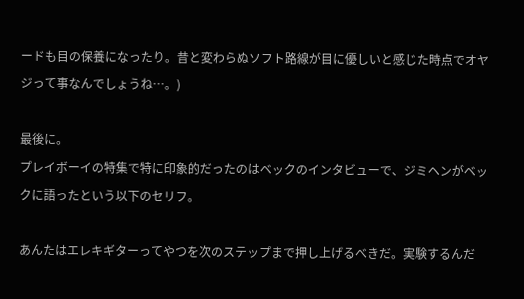ードも目の保養になったり。昔と変わらぬソフト路線が目に優しいと感じた時点でオヤジって事なんでしょうね…。)

最後に。
プレイボーイの特集で特に印象的だったのはベックのインタビューで、ジミヘンがベックに語ったという以下のセリフ。

あんたはエレキギターってやつを次のステップまで押し上げるべきだ。実験するんだ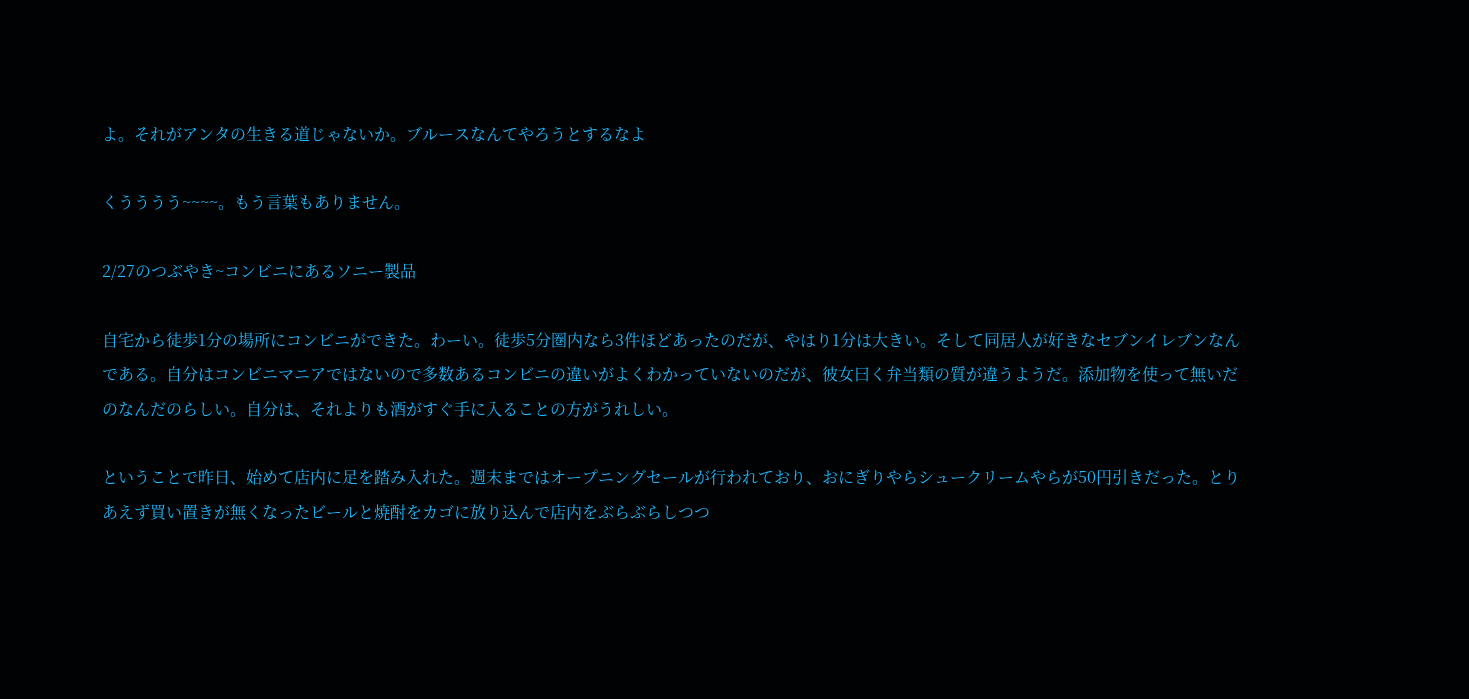よ。それがアンタの生きる道じゃないか。ブルースなんてやろうとするなよ

くうううう~~~~。もう言葉もありません。

2/27のつぶやき~コンビニにあるソニー製品

自宅から徒歩1分の場所にコンビニができた。わーい。徒歩5分圏内なら3件ほどあったのだが、やはり1分は大きい。そして同居人が好きなセブンイレブンなんである。自分はコンビニマニアではないので多数あるコンビニの違いがよくわかっていないのだが、彼女曰く弁当類の質が違うようだ。添加物を使って無いだのなんだのらしい。自分は、それよりも酒がすぐ手に入ることの方がうれしい。

ということで昨日、始めて店内に足を踏み入れた。週末まではオープニングセールが行われており、おにぎりやらシュークリームやらが50円引きだった。とりあえず買い置きが無くなったビールと焼酎をカゴに放り込んで店内をぶらぶらしつつ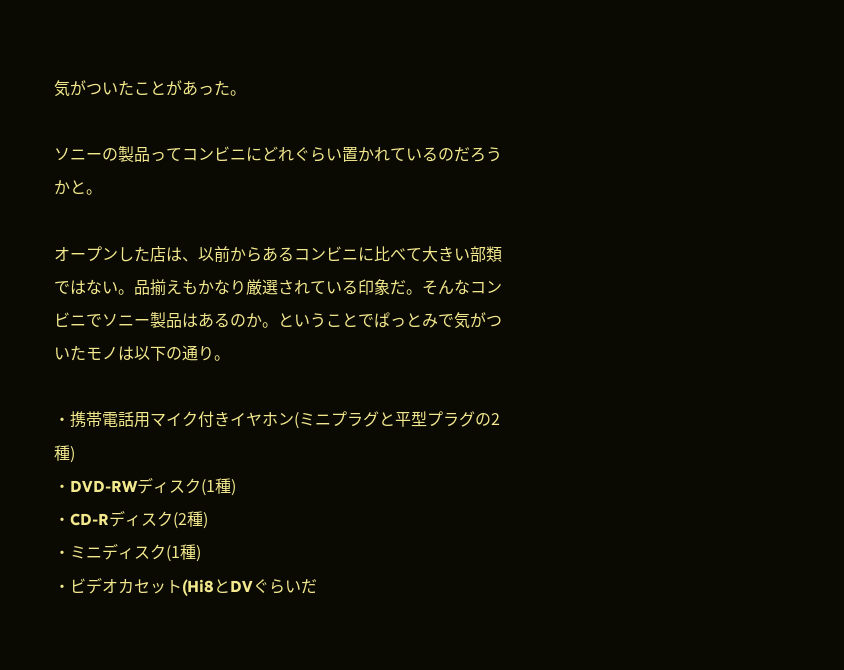気がついたことがあった。

ソニーの製品ってコンビニにどれぐらい置かれているのだろうかと。

オープンした店は、以前からあるコンビニに比べて大きい部類ではない。品揃えもかなり厳選されている印象だ。そんなコンビニでソニー製品はあるのか。ということでぱっとみで気がついたモノは以下の通り。

・携帯電話用マイク付きイヤホン(ミニプラグと平型プラグの2種)
・DVD-RWディスク(1種)
・CD-Rディスク(2種)
・ミニディスク(1種)
・ビデオカセット(Hi8とDVぐらいだ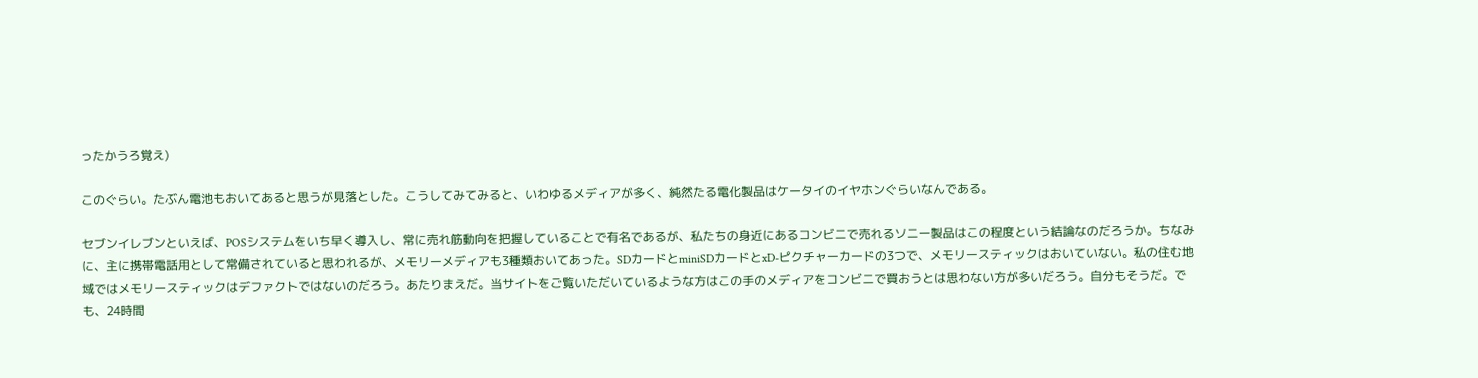ったかうろ覚え)

このぐらい。たぶん電池もおいてあると思うが見落とした。こうしてみてみると、いわゆるメディアが多く、純然たる電化製品はケータイのイヤホンぐらいなんである。

セブンイレブンといえば、POSシステムをいち早く導入し、常に売れ筋動向を把握していることで有名であるが、私たちの身近にあるコンビニで売れるソニー製品はこの程度という結論なのだろうか。ちなみに、主に携帯電話用として常備されていると思われるが、メモリーメディアも3種類おいてあった。SDカードとminiSDカードとxD-ピクチャーカードの3つで、メモリースティックはおいていない。私の住む地域ではメモリースティックはデファクトではないのだろう。あたりまえだ。当サイトをご覧いただいているような方はこの手のメディアをコンビニで買おうとは思わない方が多いだろう。自分もそうだ。でも、24時間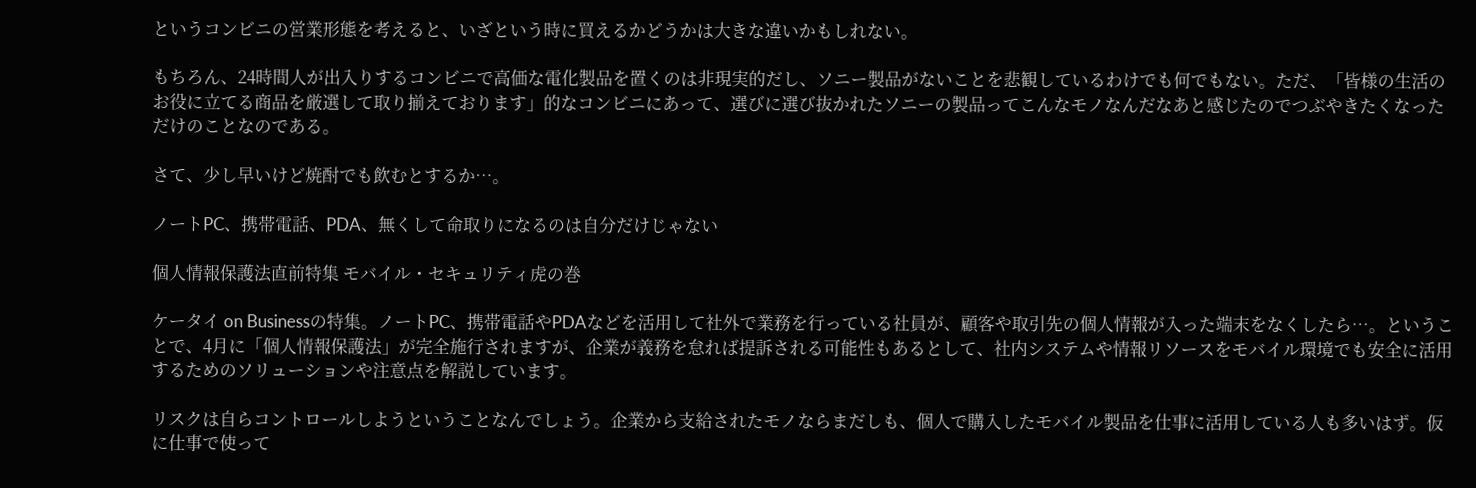というコンビニの営業形態を考えると、いざという時に買えるかどうかは大きな違いかもしれない。

もちろん、24時間人が出入りするコンビニで高価な電化製品を置くのは非現実的だし、ソニー製品がないことを悲観しているわけでも何でもない。ただ、「皆様の生活のお役に立てる商品を厳選して取り揃えております」的なコンビニにあって、選びに選び抜かれたソニーの製品ってこんなモノなんだなあと感じたのでつぶやきたくなっただけのことなのである。

さて、少し早いけど焼酎でも飲むとするか…。

ノートPC、携帯電話、PDA、無くして命取りになるのは自分だけじゃない

個人情報保護法直前特集 モバイル・セキュリティ虎の巻

ケータイ on Businessの特集。ノートPC、携帯電話やPDAなどを活用して社外で業務を行っている社員が、顧客や取引先の個人情報が入った端末をなくしたら…。ということで、4月に「個人情報保護法」が完全施行されますが、企業が義務を怠れば提訴される可能性もあるとして、社内システムや情報リソースをモバイル環境でも安全に活用するためのソリューションや注意点を解説しています。

リスクは自らコントロールしようということなんでしょう。企業から支給されたモノならまだしも、個人で購入したモバイル製品を仕事に活用している人も多いはず。仮に仕事で使って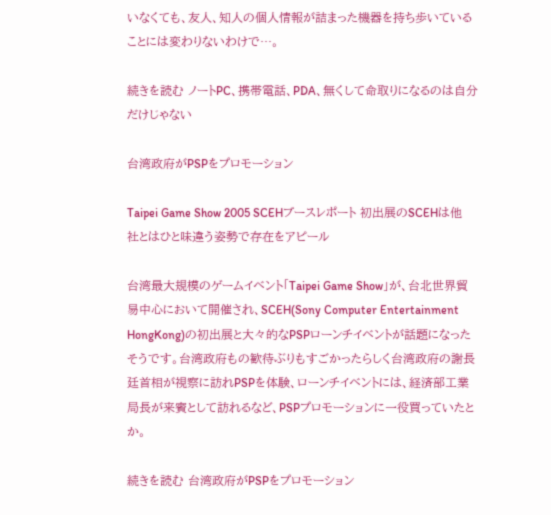いなくても、友人、知人の個人情報が詰まった機器を持ち歩いていることには変わりないわけで…。

続きを読む ノートPC、携帯電話、PDA、無くして命取りになるのは自分だけじゃない

台湾政府がPSPをプロモーション

Taipei Game Show 2005 SCEHブースレポート 初出展のSCEHは他社とはひと味違う姿勢で存在をアピール

台湾最大規模のゲームイベント「Taipei Game Show」が、台北世界貿易中心において開催され、SCEH(Sony Computer Entertainment HongKong)の初出展と大々的なPSPローンチイベントが話題になったそうです。台湾政府もの歓待ぶりもすごかったらしく台湾政府の謝長廷首相が視察に訪れPSPを体験、ローンチイベントには、経済部工業局長が来賓として訪れるなど、PSPプロモーションに一役買っていたとか。

続きを読む 台湾政府がPSPをプロモーション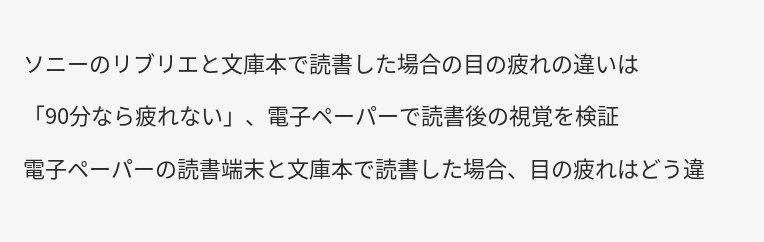ソニーのリブリエと文庫本で読書した場合の目の疲れの違いは

「90分なら疲れない」、電子ペーパーで読書後の視覚を検証

電子ペーパーの読書端末と文庫本で読書した場合、目の疲れはどう違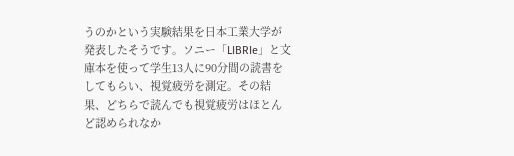うのかという実験結果を日本工業大学が発表したそうです。ソニー「LIBRIe」と文庫本を使って学生13人に90分間の読書をしてもらい、視覚疲労を測定。その結果、どちらで読んでも視覚疲労はほとんど認められなか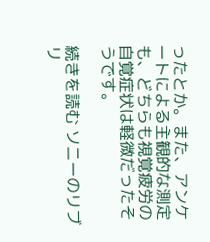ったとか。また、アンケートによる主観的な測定も、どちらも視覚疲労の自覚症状は軽微だったそうです。

続きを読む ソニーのリブリ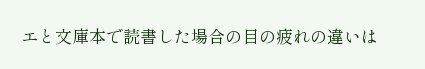エと文庫本で読書した場合の目の疲れの違いは